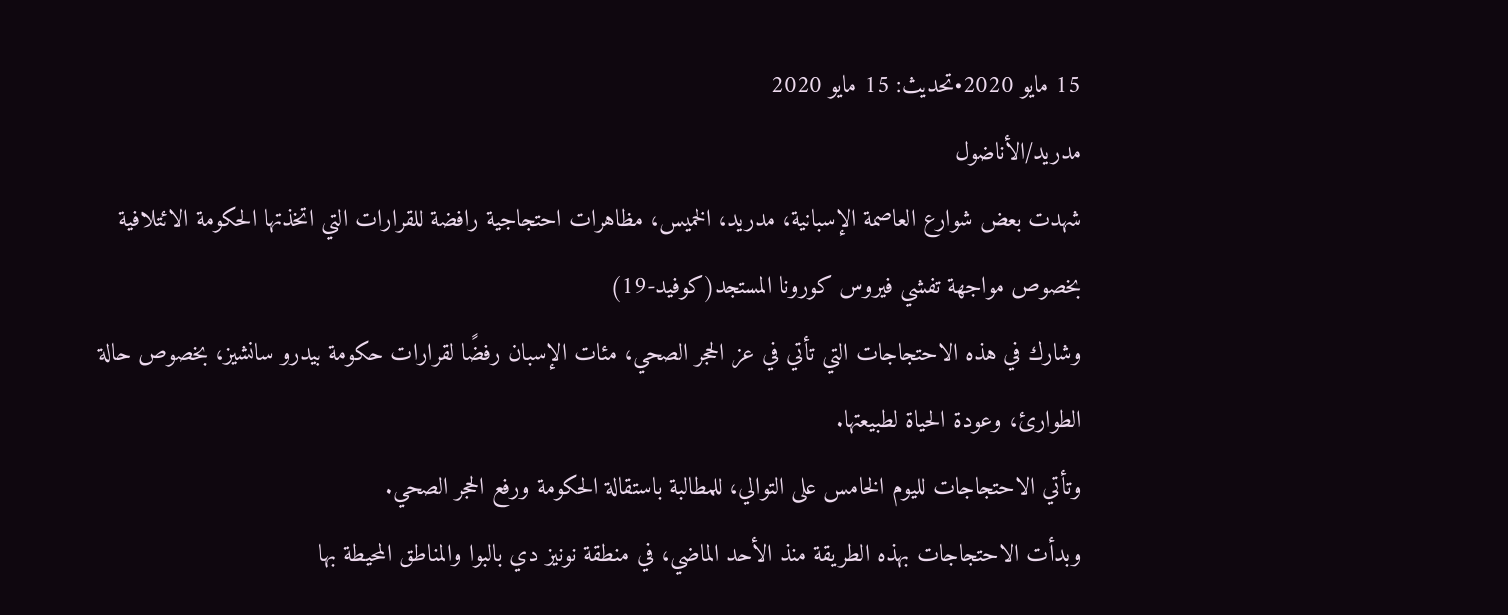15 مايو 2020•تحديث: 15 مايو 2020
مدريد/الأناضول
شهدت بعض شوارع العاصمة الإسبانية، مدريد، الخميس، مظاهرات احتجاجية رافضة للقرارات التي اتخذتها الحكومة الائتلافية بخصوص مواجهة تفشي فيروس كورونا المستجد(كوفيد-19)
وشارك في هذه الاحتجاجات التي تأتي في عز الحجر الصحي، مئات الإسبان رفضًا لقرارات حكومة بيدرو سانشيز، بخصوص حالة الطوارئ، وعودة الحياة لطبيعتها.
وتأتي الاحتجاجات لليوم الخامس على التوالي، للمطالبة باستقالة الحكومة ورفع الحجر الصحي.
وبدأت الاحتجاجات بهذه الطريقة منذ الأحد الماضي، في منطقة نونيز دي بالبوا والمناطق المحيطة بها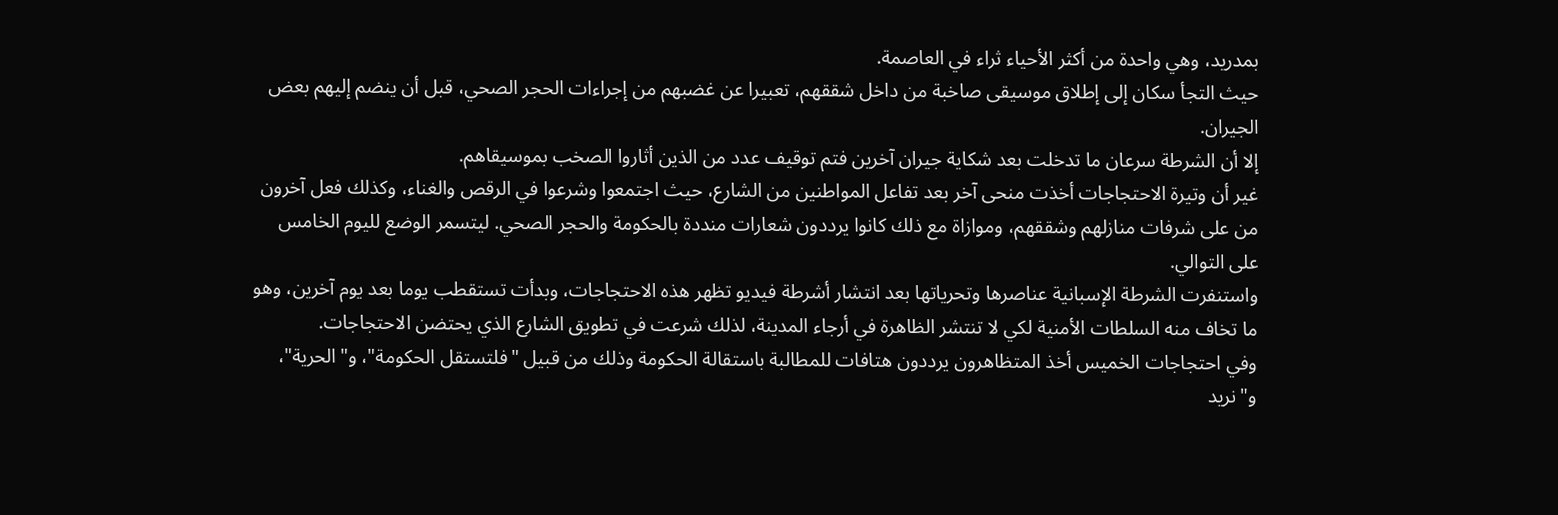بمدريد، وهي واحدة من أكثر الأحياء ثراء في العاصمة.
حيث التجأ سكان إلى إطلاق موسيقى صاخبة من داخل شققهم، تعبيرا عن غضبهم من إجراءات الحجر الصحي، قبل أن ينضم إليهم بعض الجيران.
إلا أن الشرطة سرعان ما تدخلت بعد شكاية جيران آخرين فتم توقيف عدد من الذين أثاروا الصخب بموسيقاهم.
غير أن وتيرة الاحتجاجات أخذت منحى آخر بعد تفاعل المواطنين من الشارع، حيث اجتمعوا وشرعوا في الرقص والغناء، وكذلك فعل آخرون من على شرفات منازلهم وشققهم، وموازاة مع ذلك كانوا يرددون شعارات منددة بالحكومة والحجر الصحي. ليتسمر الوضع لليوم الخامس على التوالي.
واستنفرت الشرطة الإسبانية عناصرها وتحرياتها بعد انتشار أشرطة فيديو تظهر هذه الاحتجاجات، وبدأت تستقطب يوما بعد يوم آخرين، وهو ما تخاف منه السلطات الأمنية لكي لا تنتشر الظاهرة في أرجاء المدينة، لذلك شرعت في تطويق الشارع الذي يحتضن الاحتجاجات.
وفي احتجاجات الخميس أخذ المتظاهرون يرددون هتافات للمطالبة باستقالة الحكومة وذلك من قبيل "فلتستقل الحكومة"، و"الحرية"، و"نريد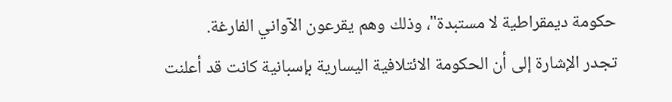حكومة ديمقراطية لا مستبدة"، وذلك وهم يقرعون الآواني الفارغة.
تجدر الإشارة إلى أن الحكومة الائتلافية اليسارية بإسبانية كانت قد أعلنت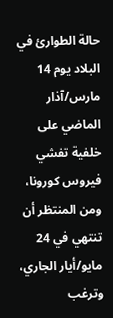حالة الطوارئ في البلاد يوم 14 مارس/آذار الماضي على خلفية تفشي فيروس كورونا، ومن المنتظر أن تنتهي في 24 مايو/أيار الجاري، وترغب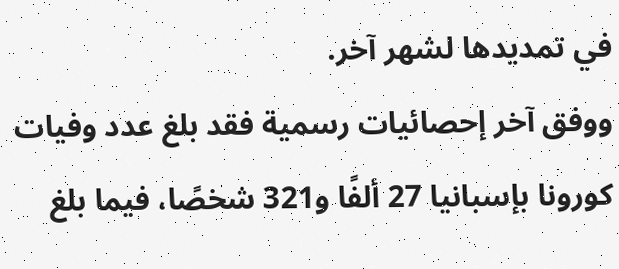في تمديدها لشهر آخر.
ووفق آخر إحصائيات رسمية فقد بلغ عدد وفيات كورونا بإسبانيا 27 ألفًا و321 شخصًا، فيما بلغ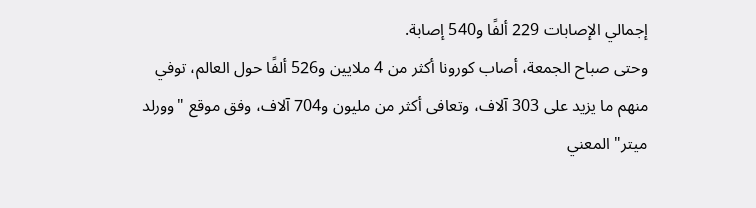إجمالي الإصابات 229 ألفًا و540 إصابة.
وحتى صباح الجمعة، أصاب كورونا أكثر من 4 ملايين و526 ألفًا حول العالم، توفي منهم ما يزيد على 303 آلاف، وتعافى أكثر من مليون و704 آلاف، وفق موقع "وورلد ميتر" المعني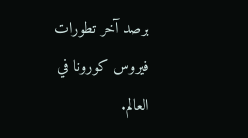برصد آخر تطورات فيروس كورونا في العالم.